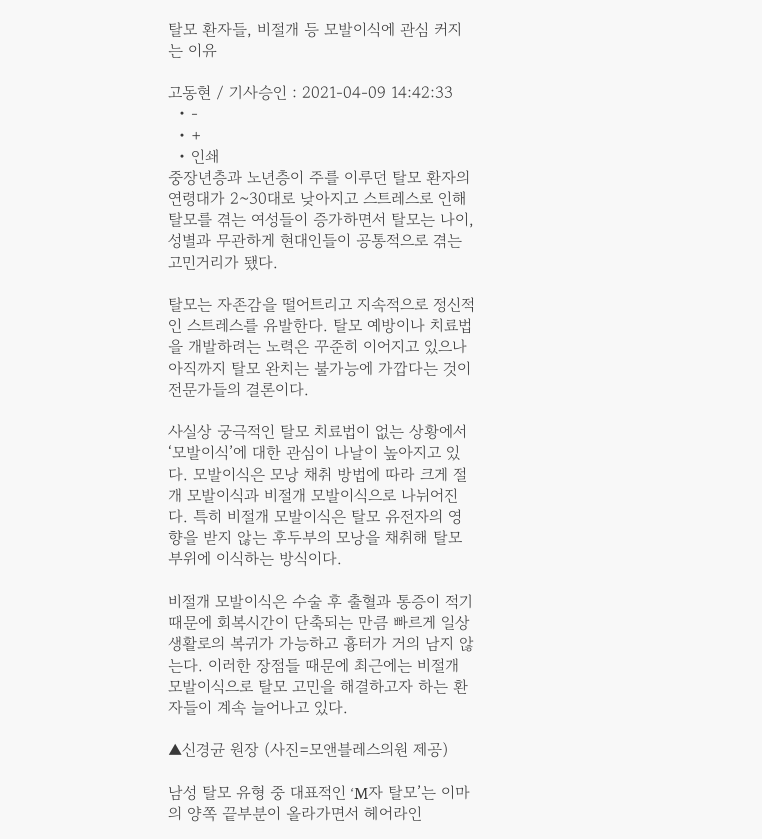탈모 환자들, 비절개 등 모발이식에 관심 커지는 이유

고동현 / 기사승인 : 2021-04-09 14:42:33
  • -
  • +
  • 인쇄
중장년층과 노년층이 주를 이루던 탈모 환자의 연령대가 2~30대로 낮아지고 스트레스로 인해 탈모를 겪는 여성들이 증가하면서 탈모는 나이, 성별과 무관하게 현대인들이 공통적으로 겪는 고민거리가 됐다.

탈모는 자존감을 떨어트리고 지속적으로 정신적인 스트레스를 유발한다. 탈모 예방이나 치료법을 개발하려는 노력은 꾸준히 이어지고 있으나 아직까지 탈모 완치는 불가능에 가깝다는 것이 전문가들의 결론이다.

사실상 궁극적인 탈모 치료법이 없는 상황에서 ‘모발이식’에 대한 관심이 나날이 높아지고 있다. 모발이식은 모낭 채취 방법에 따라 크게 절개 모발이식과 비절개 모발이식으로 나뉘어진다. 특히 비절개 모발이식은 탈모 유전자의 영향을 받지 않는 후두부의 모낭을 채취해 탈모 부위에 이식하는 방식이다.

비절개 모발이식은 수술 후 출혈과 통증이 적기 때문에 회복시간이 단축되는 만큼 빠르게 일상생활로의 복귀가 가능하고 흉터가 거의 남지 않는다. 이러한 장점들 때문에 최근에는 비절개 모발이식으로 탈모 고민을 해결하고자 하는 환자들이 계속 늘어나고 있다.

▲신경균 원장 (사진=모앤블레스의원 제공)

남성 탈모 유형 중 대표적인 ‘M자 탈모’는 이마의 양쪽 끝부분이 올라가면서 헤어라인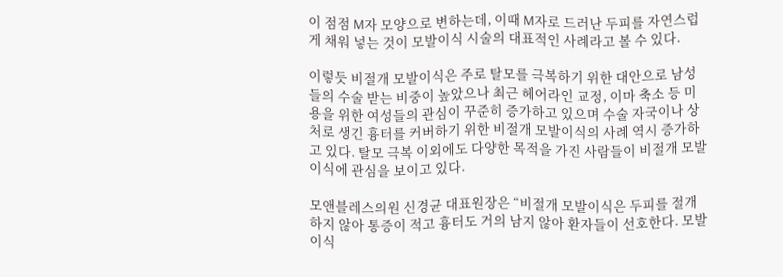이 점점 M자 모양으로 변하는데, 이때 M자로 드러난 두피를 자연스럽게 채워 넣는 것이 모발이식 시술의 대표적인 사례라고 볼 수 있다.

이렇듯 비절개 모발이식은 주로 탈모를 극복하기 위한 대안으로 남성들의 수술 받는 비중이 높았으나 최근 헤어라인 교정, 이마 축소 등 미용을 위한 여성들의 관심이 꾸준히 증가하고 있으며 수술 자국이나 상처로 생긴 흉터를 커버하기 위한 비절개 모발이식의 사례 역시 증가하고 있다. 탈모 극복 이외에도 다양한 목적을 가진 사람들이 비절개 모발이식에 관심을 보이고 있다.

모앤블레스의원 신경균 대표원장은 “비절개 모발이식은 두피를 절개하지 않아 통증이 적고 흉터도 거의 남지 않아 환자들이 선호한다. 모발이식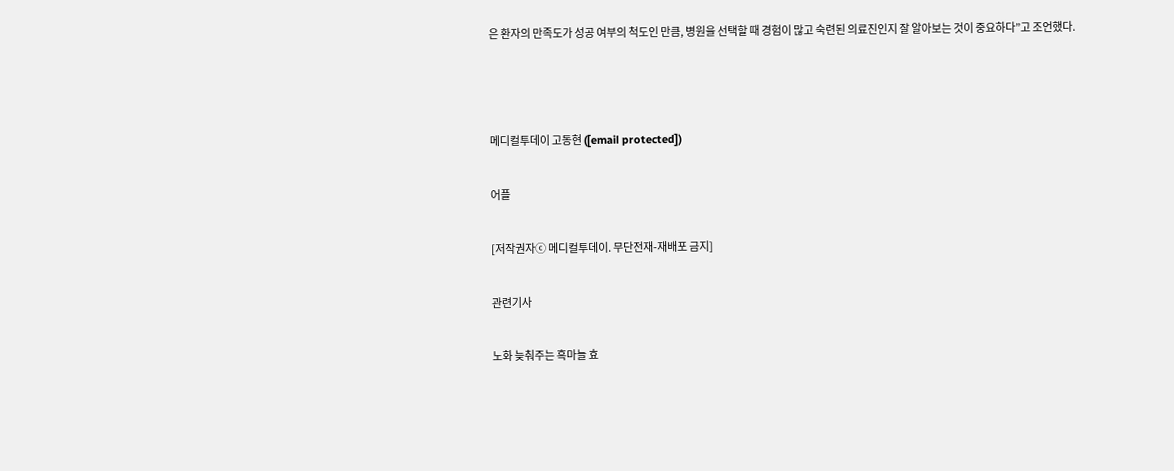은 환자의 만족도가 성공 여부의 척도인 만큼, 병원을 선택할 때 경험이 많고 숙련된 의료진인지 잘 알아보는 것이 중요하다”고 조언했다.



메디컬투데이 고동현 ([email protected])

어플

[저작권자ⓒ 메디컬투데이. 무단전재-재배포 금지]

관련기사

노화 늦춰주는 흑마늘 효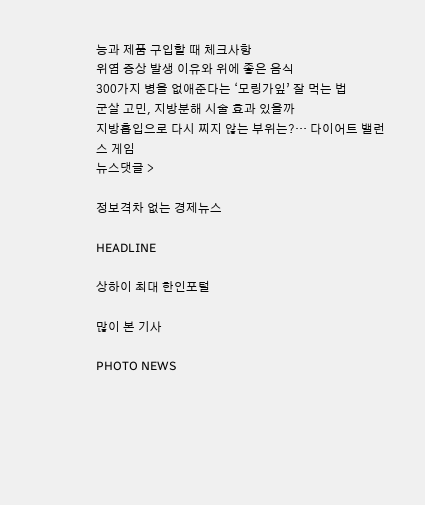능과 제품 구입할 때 체크사항
위염 증상 발생 이유와 위에 좋은 음식
300가지 병을 없애준다는 ‘모링가잎’ 잘 먹는 법
군살 고민, 지방분해 시술 효과 있을까
지방흡입으로 다시 찌지 않는 부위는?… 다이어트 밸런스 게임
뉴스댓글 >

정보격차 없는 경제뉴스

HEADLINE

상하이 최대 한인포털

많이 본 기사

PHOTO NEWS